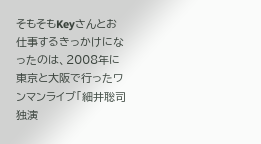そもそもKeyさんとお仕事するきっかけになったのは、2008年に東京と大阪で行ったワンマンライブ「細井聡司独演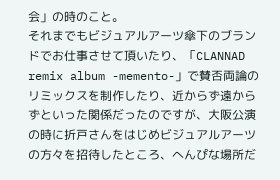会」の時のこと。
それまでもビジュアルアーツ傘下のブランドでお仕事させて頂いたり、「CLANNAD remix album -memento-」で賛否両論のリミックスを制作したり、近からず遠からずといった関係だったのですが、大阪公演の時に折戸さんをはじめビジュアルアーツの方々を招待したところ、へんぴな場所だ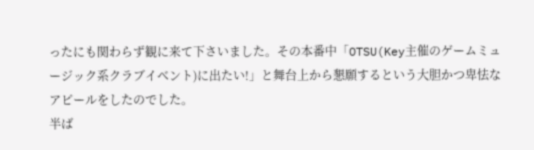ったにも関わらず観に来て下さいました。その本番中「OTSU(Key主催のゲームミュージック系クラブイベント)に出たい!」と舞台上から懇願するという大胆かつ卑怯なアピールをしたのでした。
半ば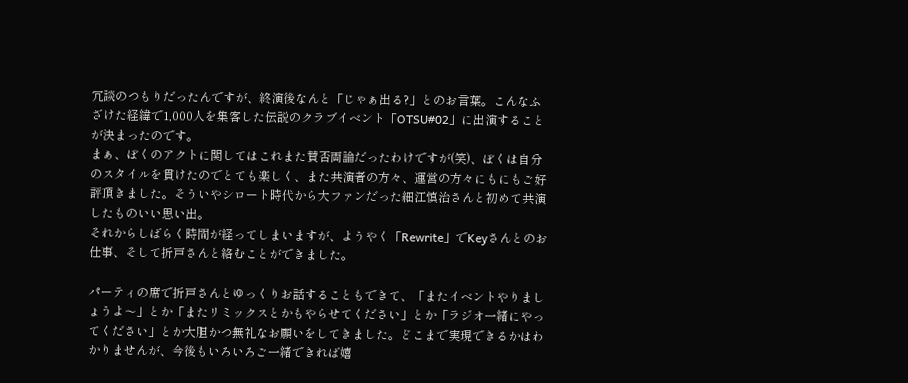冗談のつもりだったんですが、終演後なんと「じゃぁ出る?」とのお言葉。こんなふざけた経緯で1,000人を集客した伝説のクラブイベント「OTSU#02」に出演することが決まったのです。
まぁ、ぼくのアクトに関してはこれまた賛否両論だったわけですが(笑)、ぼくは自分のスタイルを貫けたのでとても楽しく、また共演者の方々、運営の方々にもにもご好評頂きました。そういやシロート時代から大ファンだった細江慎治さんと初めて共演したものいい思い出。
それからしばらく時間が経ってしまいますが、ようやく「Rewrite」でKeyさんとのお仕事、そして折戸さんと絡むことができました。

パーティの席で折戸さんとゆっくりお話することもできて、「またイベントやりましょうよ〜」とか「またリミックスとかもやらせてください」とか「ラジオ一緒にやってください」とか大胆かつ無礼なお願いをしてきました。どこまで実現できるかはわかりませんが、今後もいろいろご一緒できれば嬉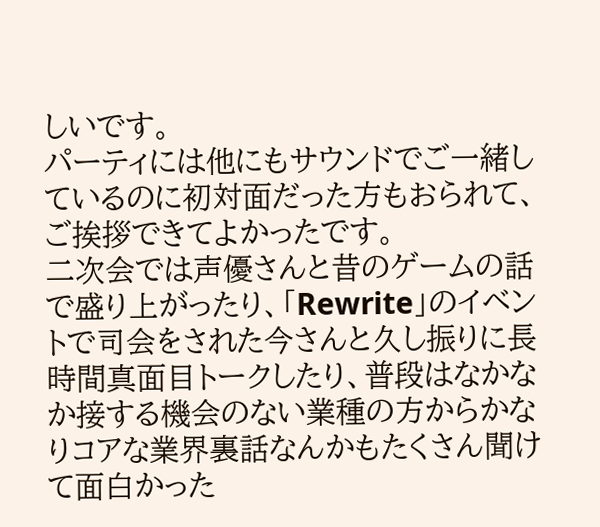しいです。
パーティには他にもサウンドでご一緒しているのに初対面だった方もおられて、ご挨拶できてよかったです。
二次会では声優さんと昔のゲームの話で盛り上がったり、「Rewrite」のイベントで司会をされた今さんと久し振りに長時間真面目トークしたり、普段はなかなか接する機会のない業種の方からかなりコアな業界裏話なんかもたくさん聞けて面白かった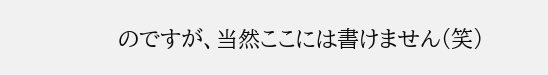のですが、当然ここには書けません(笑)